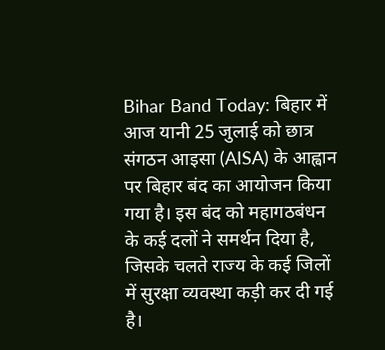Bihar Band Today: बिहार में आज यानी 25 जुलाई को छात्र संगठन आइसा (AISA) के आह्वान पर बिहार बंद का आयोजन किया गया है। इस बंद को महागठबंधन के कई दलों ने समर्थन दिया है, जिसके चलते राज्य के कई जिलों में सुरक्षा व्यवस्था कड़ी कर दी गई है।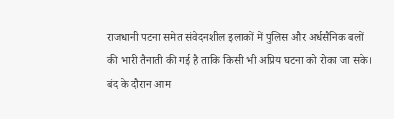राजधानी पटना समेत संवेदनशील इलाकों में पुलिस और अर्धसैनिक बलों की भारी तैनाती की गई है ताकि किसी भी अप्रिय घटना को रोका जा सके।
बंद के दौरान आम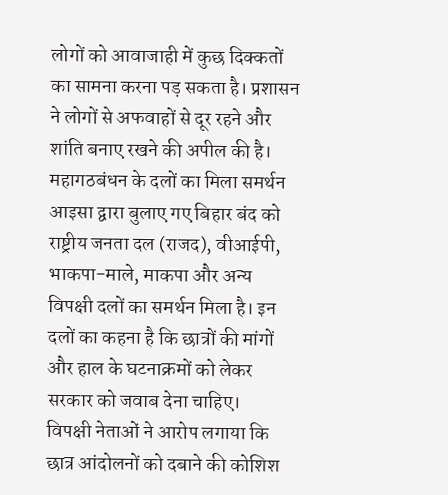लोगों को आवाजाही में कुछ दिक्कतों का सामना करना पड़ सकता है। प्रशासन ने लोगों से अफवाहों से दूर रहने और शांति बनाए रखने की अपील की है।
महागठबंधन के दलों का मिला समर्थन
आइसा द्वारा बुलाए गए बिहार बंद को राष्ट्रीय जनता दल (राजद), वीआईपी, भाकपा-माले, माकपा और अन्य विपक्षी दलों का समर्थन मिला है। इन दलों का कहना है कि छात्रों की मांगों और हाल के घटनाक्रमों को लेकर सरकार को जवाब देना चाहिए।
विपक्षी नेताओं ने आरोप लगाया कि छात्र आंदोलनों को दबाने की कोशिश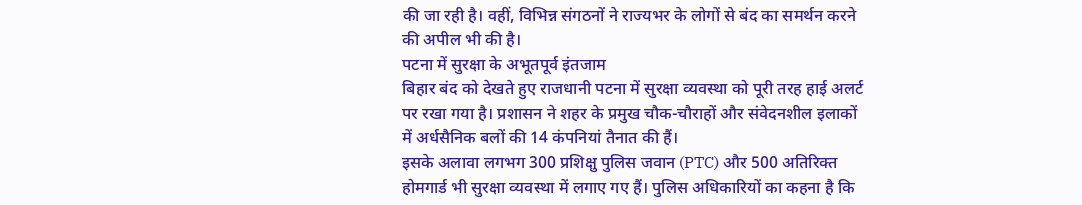की जा रही है। वहीं, विभिन्न संगठनों ने राज्यभर के लोगों से बंद का समर्थन करने की अपील भी की है।
पटना में सुरक्षा के अभूतपूर्व इंतजाम
बिहार बंद को देखते हुए राजधानी पटना में सुरक्षा व्यवस्था को पूरी तरह हाई अलर्ट पर रखा गया है। प्रशासन ने शहर के प्रमुख चौक-चौराहों और संवेदनशील इलाकों में अर्धसैनिक बलों की 14 कंपनियां तैनात की हैं।
इसके अलावा लगभग 300 प्रशिक्षु पुलिस जवान (PTC) और 500 अतिरिक्त होमगार्ड भी सुरक्षा व्यवस्था में लगाए गए हैं। पुलिस अधिकारियों का कहना है कि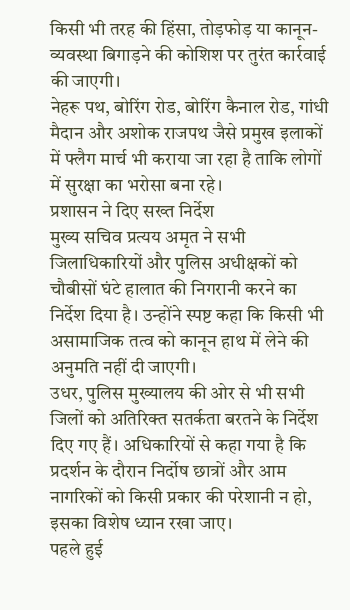किसी भी तरह की हिंसा, तोड़फोड़ या कानून-व्यवस्था बिगाड़ने की कोशिश पर तुरंत कार्रवाई की जाएगी।
नेहरू पथ, बोरिंग रोड, बोरिंग कैनाल रोड, गांधी मैदान और अशोक राजपथ जैसे प्रमुख इलाकों में फ्लैग मार्च भी कराया जा रहा है ताकि लोगों में सुरक्षा का भरोसा बना रहे।
प्रशासन ने दिए सख्त निर्देश
मुख्य सचिव प्रत्यय अमृत ने सभी जिलाधिकारियों और पुलिस अधीक्षकों को चौबीसों घंटे हालात की निगरानी करने का निर्देश दिया है। उन्होंने स्पष्ट कहा कि किसी भी असामाजिक तत्व को कानून हाथ में लेने की अनुमति नहीं दी जाएगी।
उधर, पुलिस मुख्यालय की ओर से भी सभी जिलों को अतिरिक्त सतर्कता बरतने के निर्देश दिए गए हैं। अधिकारियों से कहा गया है कि प्रदर्शन के दौरान निर्दोष छात्रों और आम नागरिकों को किसी प्रकार की परेशानी न हो, इसका विशेष ध्यान रखा जाए।
पहले हुई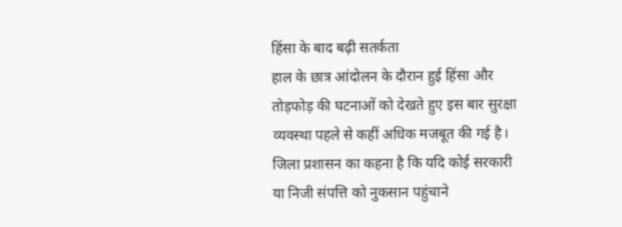हिंसा के बाद बढ़ी सतर्कता
हाल के छात्र आंदोलन के दौरान हुई हिंसा और तोड़फोड़ की घटनाओं को देखते हुए इस बार सुरक्षा व्यवस्था पहले से कहीं अधिक मजबूत की गई है। जिला प्रशासन का कहना है कि यदि कोई सरकारी या निजी संपत्ति को नुकसान पहुंचाने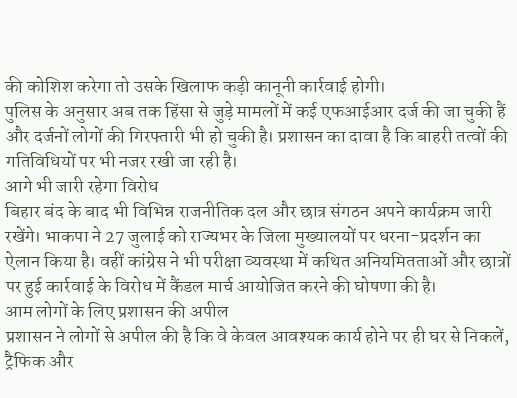की कोशिश करेगा तो उसके खिलाफ कड़ी कानूनी कार्रवाई होगी।
पुलिस के अनुसार अब तक हिंसा से जुड़े मामलों में कई एफआईआर दर्ज की जा चुकी हैं और दर्जनों लोगों की गिरफ्तारी भी हो चुकी है। प्रशासन का दावा है कि बाहरी तत्वों की गतिविधियों पर भी नजर रखी जा रही है।
आगे भी जारी रहेगा विरोध
बिहार बंद के बाद भी विभिन्न राजनीतिक दल और छात्र संगठन अपने कार्यक्रम जारी रखेंगे। भाकपा ने 27 जुलाई को राज्यभर के जिला मुख्यालयों पर धरना-प्रदर्शन का ऐलान किया है। वहीं कांग्रेस ने भी परीक्षा व्यवस्था में कथित अनियमितताओं और छात्रों पर हुई कार्रवाई के विरोध में कैंडल मार्च आयोजित करने की घोषणा की है।
आम लोगों के लिए प्रशासन की अपील
प्रशासन ने लोगों से अपील की है कि वे केवल आवश्यक कार्य होने पर ही घर से निकलें, ट्रैफिक और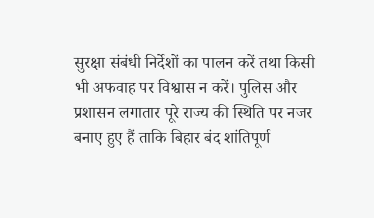सुरक्षा संबंधी निर्देशों का पालन करें तथा किसी भी अफवाह पर विश्वास न करें। पुलिस और प्रशासन लगातार पूरे राज्य की स्थिति पर नजर बनाए हुए हैं ताकि बिहार बंद शांतिपूर्ण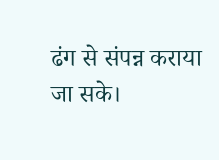ढंग से संपन्न कराया जा सके।